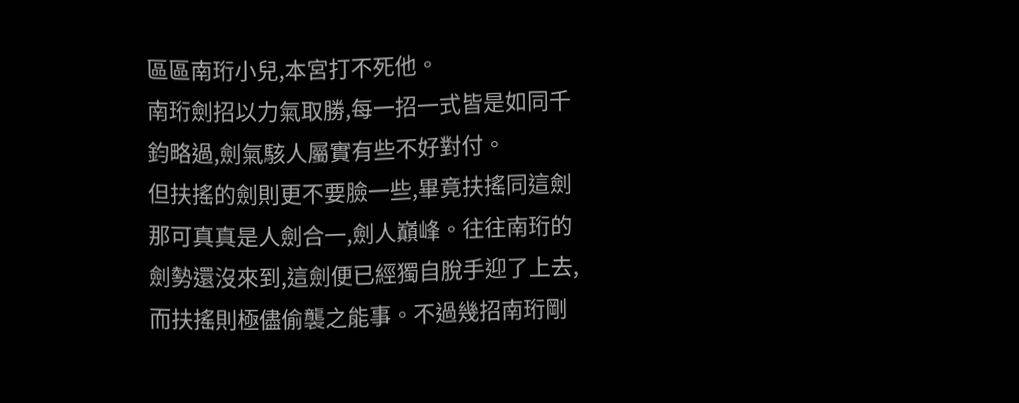區區南珩小兒,本宮打不死他。
南珩劍招以力氣取勝,每一招一式皆是如同千鈞略過,劍氣駭人屬實有些不好對付。
但扶搖的劍則更不要臉一些,畢竟扶搖同這劍那可真真是人劍合一,劍人巔峰。往往南珩的劍勢還沒來到,這劍便已經獨自脫手迎了上去,而扶搖則極儘偷襲之能事。不過幾招南珩剛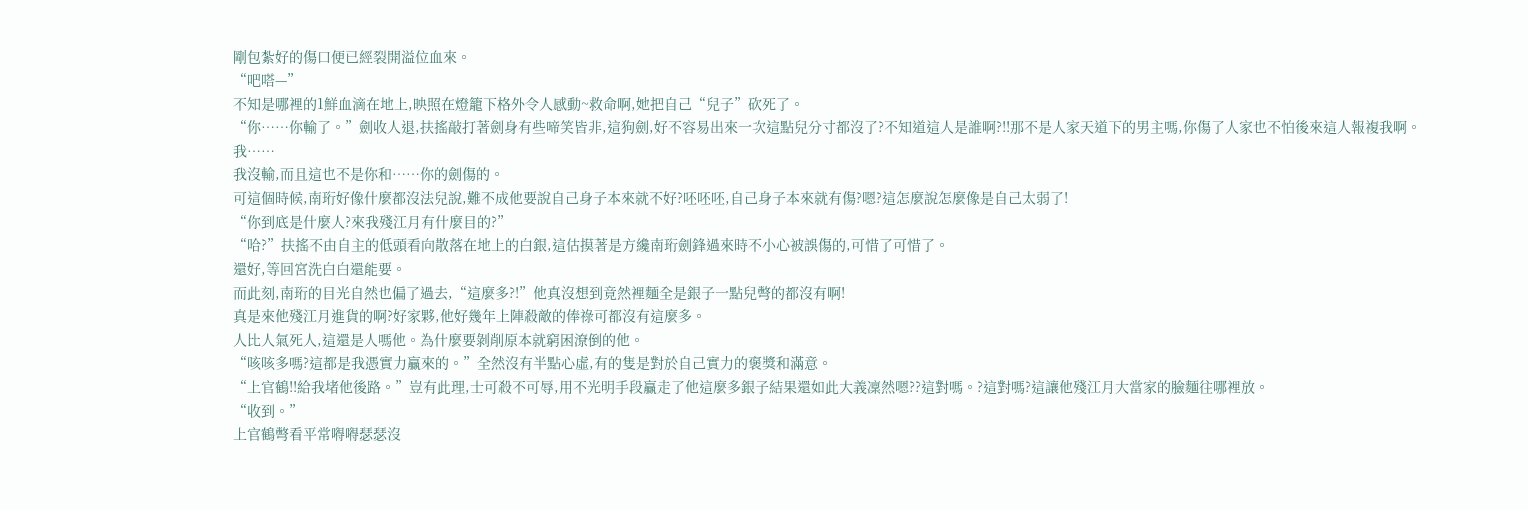剛包紮好的傷口便已經裂開溢位血來。
“吧嗒—”
不知是哪裡的1鮮血滴在地上,映照在燈籠下格外令人感動~救命啊,她把自己“兒子”砍死了。
“你……你輸了。”劍收人退,扶搖敲打著劍身有些啼笑皆非,這狗劍,好不容易出來一次這點兒分寸都沒了?不知道這人是誰啊?!!那不是人家天道下的男主嗎,你傷了人家也不怕後來這人報複我啊。
我……
我沒輸,而且這也不是你和……你的劍傷的。
可這個時候,南珩好像什麼都沒法兒說,難不成他要說自己身子本來就不好?呸呸呸,自己身子本來就有傷?嗯?這怎麼說怎麼像是自己太弱了!
“你到底是什麼人?來我殘江月有什麼目的?”
“哈?”扶搖不由自主的低頭看向散落在地上的白銀,這估摸著是方纔南珩劍鋒過來時不小心被誤傷的,可惜了可惜了。
還好,等回宮洗白白還能要。
而此刻,南珩的目光自然也偏了過去,“這麼多?!”他真沒想到竟然裡麵全是銀子一點兒彆的都沒有啊!
真是來他殘江月進貨的啊?好家夥,他好幾年上陣殺敵的俸祿可都沒有這麼多。
人比人氣死人,這還是人嗎他。為什麼要剝削原本就窮困潦倒的他。
“咳咳多嗎?這都是我憑實力贏來的。”全然沒有半點心虛,有的隻是對於自己實力的褒獎和滿意。
“上官鶴!!給我堵他後路。”豈有此理,士可殺不可辱,用不光明手段贏走了他這麼多銀子結果還如此大義凜然嗯??這對嗎。?這對嗎?這讓他殘江月大當家的臉麵往哪裡放。
“收到。”
上官鶴彆看平常嘚嘚瑟瑟沒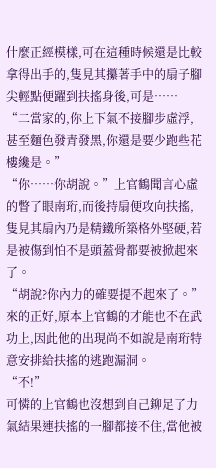什麼正經模樣,可在這種時候還是比較拿得出手的,隻見其攥著手中的扇子腳尖輕點便躍到扶搖身後,可是……
“二當家的,你上下氣不接腳步虛浮,甚至麵色發青發黑,你還是要少跑些花樓纔是。”
“你……你胡說。”上官鶴聞言心虛的瞥了眼南珩,而後持扇便攻向扶搖,隻見其扇內乃是精鐵所築格外堅硬,若是被傷到怕不是頭蓋骨都要被掀起來了。
“胡說?你內力的確要提不起來了。”來的正好,原本上官鶴的才能也不在武功上,因此他的出現尚不如說是南珩特意安排給扶搖的逃跑漏洞。
“不!”
可憐的上官鶴也沒想到自己鉚足了力氣結果連扶搖的一腳都接不住,當他被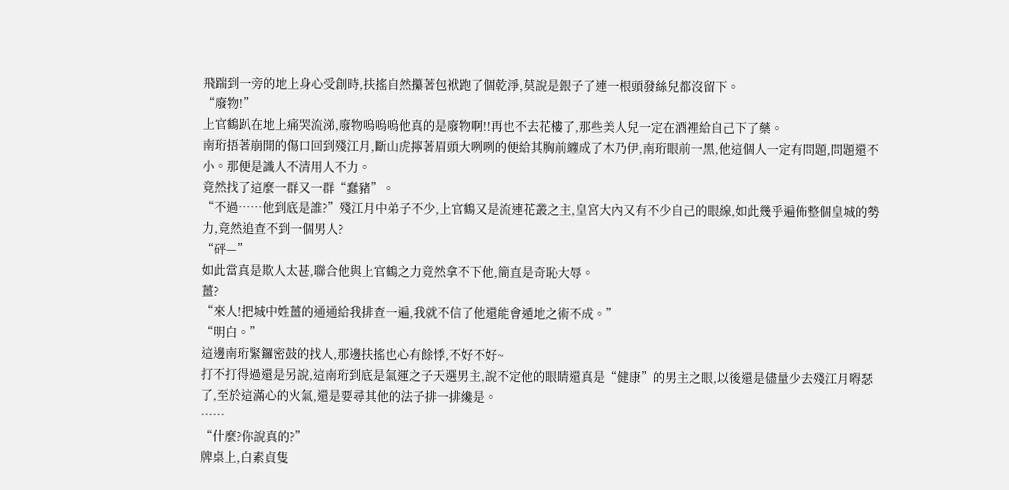飛踹到一旁的地上身心受創時,扶搖自然攥著包袱跑了個乾淨,莫說是銀子了連一根頭發絲兒都沒留下。
“廢物!”
上官鶴趴在地上痛哭流涕,廢物嗚嗚嗚他真的是廢物啊!!再也不去花樓了,那些美人兒一定在酒裡給自己下了藥。
南珩捂著崩開的傷口回到殘江月,斷山虎擰著眉頭大咧咧的便給其胸前纏成了木乃伊,南珩眼前一黑,他這個人一定有問題,問題還不小。那便是識人不清用人不力。
竟然找了這麼一群又一群“蠢豬”。
“不過……他到底是誰?”殘江月中弟子不少,上官鶴又是流連花叢之主,皇宮大內又有不少自己的眼線,如此幾乎遍佈整個皇城的勢力,竟然追查不到一個男人?
“砰—”
如此當真是欺人太甚,聯合他與上官鶴之力竟然拿不下他,簡直是奇恥大辱。
薑?
“來人!把城中姓薑的通通給我排查一遍,我就不信了他還能會遁地之術不成。”
“明白。”
這邊南珩緊鑼密鼓的找人,那邊扶搖也心有餘悸,不好不好~
打不打得過還是另說,這南珩到底是氣運之子天選男主,說不定他的眼睛還真是“健康”的男主之眼,以後還是儘量少去殘江月嘚瑟了,至於這滿心的火氣,還是要尋其他的法子排一排纔是。
……
“什麼?你說真的?”
牌桌上,白素貞隻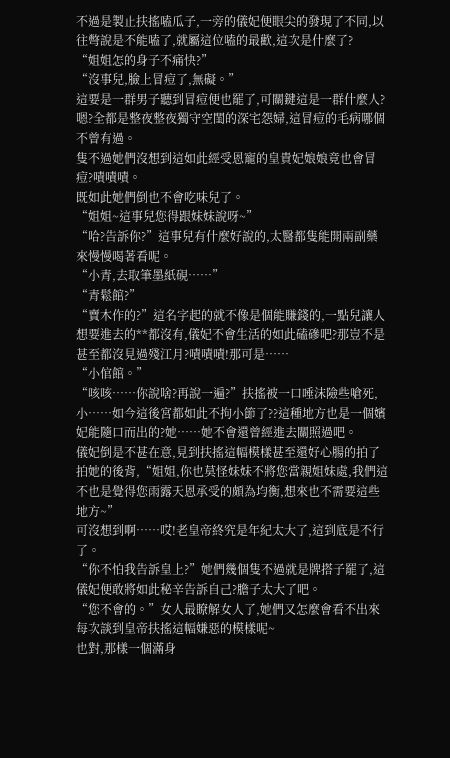不過是製止扶搖嗑瓜子,一旁的儀妃便眼尖的發現了不同,以往彆說是不能嗑了,就屬這位嗑的最歡,這次是什麼了?
“姐姐怎的身子不痛快?”
“沒事兒,臉上冒痘了,無礙。”
這要是一群男子聽到冒痘便也罷了,可關鍵這是一群什麼人?嗯?全都是整夜整夜獨守空閨的深宅怨婦,這冒痘的毛病哪個不曾有過。
隻不過她們沒想到這如此經受恩寵的皇貴妃娘娘竟也會冒痘?嘖嘖嘖。
既如此她們倒也不會吃味兒了。
“姐姐~這事兒您得跟妹妹說呀~”
“哈?告訴你?”這事兒有什麼好說的,太醫都隻能開兩副藥來慢慢喝著看呢。
“小青,去取筆墨紙硯……”
“青鬆館?”
“賣木作的?”這名字起的就不像是個能賺錢的,一點兒讓人想要進去的**都沒有,儀妃不會生活的如此磕磣吧?那豈不是甚至都沒見過殘江月?嘖嘖嘖!那可是……
“小倌館。”
“咳咳……你說啥?再說一遍?”扶搖被一口唾沫險些嗆死,小……如今這後宮都如此不拘小節了??這種地方也是一個嬪妃能隨口而出的?她……她不會還曾經進去關照過吧。
儀妃倒是不甚在意,見到扶搖這幅模樣甚至還好心腸的拍了拍她的後背,“姐姐,你也莫怪妹妹不將您當親姐妹處,我們這不也是覺得您雨露天恩承受的頗為均衡,想來也不需要這些地方~”
可沒想到啊……哎!老皇帝終究是年紀太大了,這到底是不行了。
“你不怕我告訴皇上?”她們幾個隻不過就是牌搭子罷了,這儀妃便敢將如此秘辛告訴自己?膽子太大了吧。
“您不會的。”女人最瞭解女人了,她們又怎麼會看不出來每次談到皇帝扶搖這幅嫌惡的模樣呢~
也對,那樣一個滿身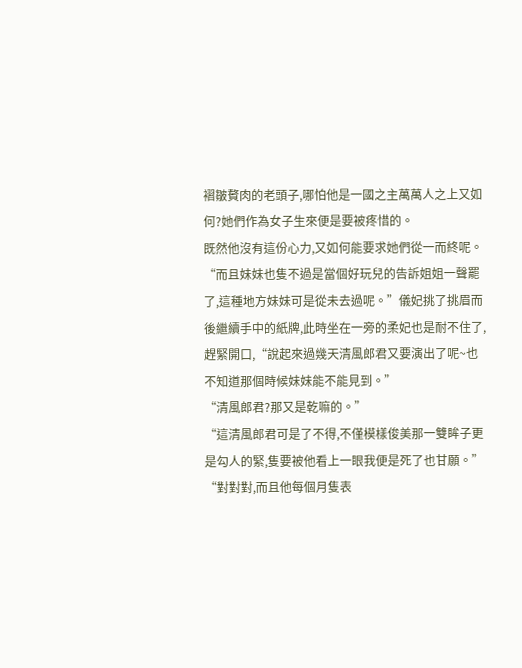褶皺贅肉的老頭子,哪怕他是一國之主萬萬人之上又如何?她們作為女子生來便是要被疼惜的。
既然他沒有這份心力,又如何能要求她們從一而終呢。
“而且妹妹也隻不過是當個好玩兒的告訴姐姐一聲罷了,這種地方妹妹可是從未去過呢。”儀妃挑了挑眉而後繼續手中的紙牌,此時坐在一旁的柔妃也是耐不住了,趕緊開口,“說起來過幾天清風郎君又要演出了呢~也不知道那個時候妹妹能不能見到。”
“清風郎君?那又是乾嘛的。”
“這清風郎君可是了不得,不僅模樣俊美那一雙眸子更是勾人的緊,隻要被他看上一眼我便是死了也甘願。”
“對對對,而且他每個月隻表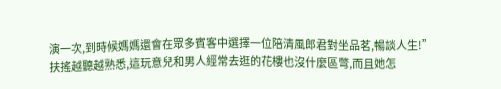演一次,到時候媽媽還會在眾多賓客中選擇一位陪清風郎君對坐品茗,暢談人生!”
扶搖越聽越熟悉,這玩意兒和男人經常去逛的花樓也沒什麼區彆,而且她怎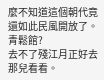麼不知道這個朝代竟還如此民風開放了。
青鬆館?
去不了殘江月正好去那兒看看。